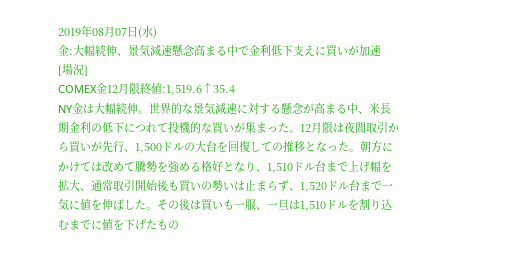2019年08月07日(水)
金:大幅続伸、景気減速懸念高まる中で金利低下支えに買いが加速
[場況]
COMEX金12月限終値:1,519.6↑35.4
NY金は大幅続伸。世界的な景気減速に対する懸念が高まる中、米長期金利の低下につれて投機的な買いが集まった。12月限は夜間取引から買いが先行、1,500ドルの大台を回復しての推移となった。朝方にかけては改めて騰勢を強める格好となり、1,510ドル台まで上げ幅を拡大、通常取引開始後も買いの勢いは止まらず、1,520ドル台まで一気に値を伸ばした。その後は買いも一服、一旦は1,510ドルを割り込むまでに値を下げたもの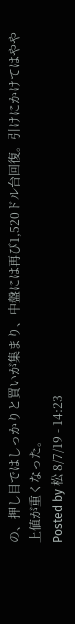の、押し目ではしっかりと買いが集まり、中盤には再び1,520ドル台回復。引けにかけてはやや上値が重くなった。
Posted by 松 8/7/19 - 14:23